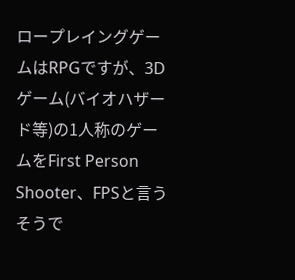ロープレイングゲームはRPGですが、3Dゲーム(バイオハザード等)の1人称のゲームをFirst Person Shooter、FPSと言うそうで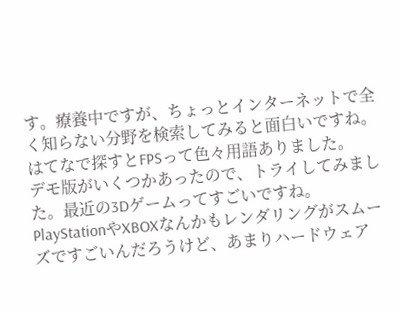す。療養中ですが、ちょっとインターネットで全く知らない分野を検索してみると面白いですね。はてなで探すとFPSって色々用語ありました。
デモ版がいくつかあったので、トライしてみました。最近の3Dゲームってすごいですね。PlayStationやXBOXなんかもレンダリングがスムーズですごいんだろうけど、あまりハードウェア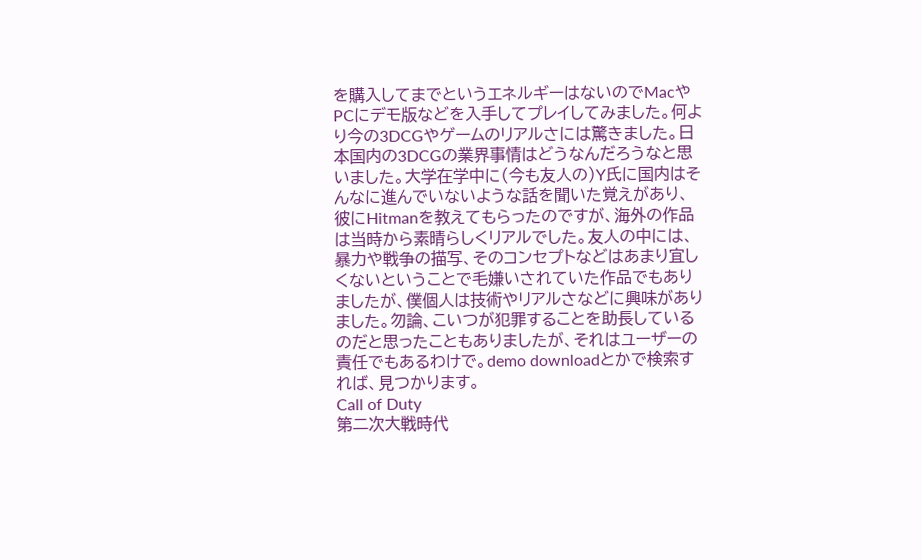を購入してまでというエネルギーはないのでMacやPCにデモ版などを入手してプレイしてみました。何より今の3DCGやゲームのリアルさには驚きました。日本国内の3DCGの業界事情はどうなんだろうなと思いました。大学在学中に(今も友人の)Y氏に国内はそんなに進んでいないような話を聞いた覚えがあり、彼にHitmanを教えてもらったのですが、海外の作品は当時から素晴らしくリアルでした。友人の中には、暴力や戦争の描写、そのコンセプトなどはあまり宜しくないということで毛嫌いされていた作品でもありましたが、僕個人は技術やリアルさなどに興味がありました。勿論、こいつが犯罪することを助長しているのだと思ったこともありましたが、それはユーザーの責任でもあるわけで。demo downloadとかで検索すれば、見つかります。
Call of Duty
第二次大戦時代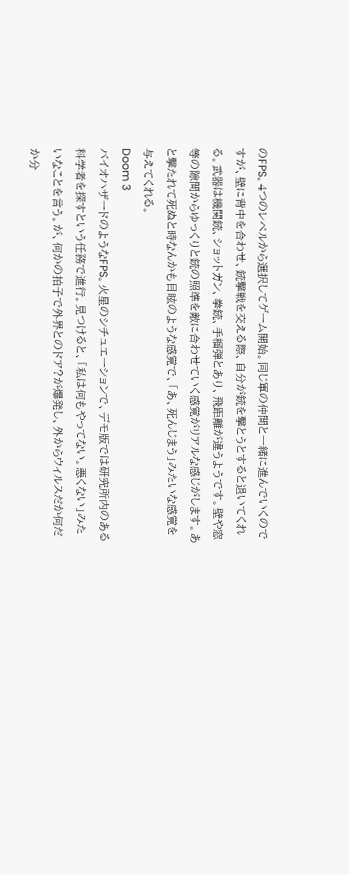のFPS。4つのレベルから選択してゲーム開始。同じ軍の仲間と一緒に進んでいくのですが、壁に背中を合わせ、銃撃戦を交える際、自分が銃を撃とうとすると退いてくれる。武器は機関銃、ショットガン、拳銃、手榴弾とあり、飛距離が違うようです。壁や窓等の隙間からゆっくりと銃の照準を敵に合わせていく感覚がリアルな感じがします。あと撃たれて死ぬと時なんかも目眩のような感覚で、「あ、死んじまう」みたいな感覚を与えてくれる。
Doom 3
バイオハザードのようなFPS。火星のシチュエーションで、デモ版では研究所内のある科学者を探すという任務で進行。見つけると、「私は何もやってない。悪くない」みたいなことを言う。が、何かの拍子で外界とのドア?が爆発し、外からウィルスだか何だか分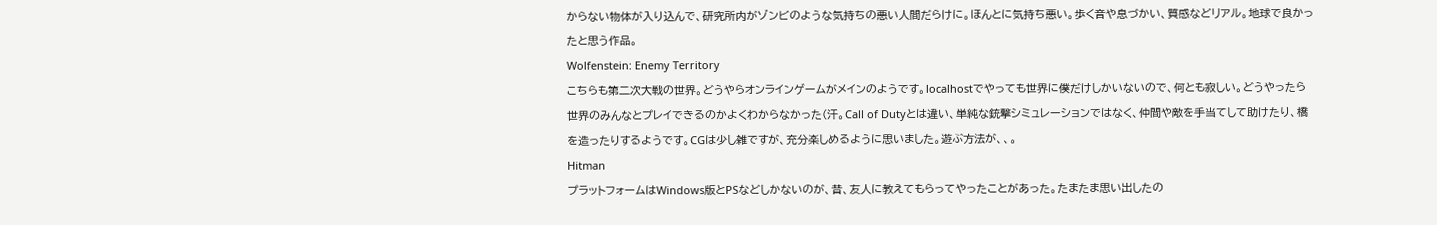からない物体が入り込んで、研究所内がゾンビのような気持ちの悪い人間だらけに。ほんとに気持ち悪い。歩く音や息づかい、質感などリアル。地球で良かったと思う作品。
Wolfenstein: Enemy Territory
こちらも第二次大戦の世界。どうやらオンラインゲームがメインのようです。localhostでやっても世界に僕だけしかいないので、何とも寂しい。どうやったら世界のみんなとプレイできるのかよくわからなかった(汗。Call of Dutyとは違い、単純な銃撃シミュレーションではなく、仲間や敵を手当てして助けたり、橋を造ったりするようです。CGは少し雑ですが、充分楽しめるように思いました。遊ぶ方法が、、。
Hitman
プラットフォームはWindows版とPSなどしかないのが、昔、友人に教えてもらってやったことがあった。たまたま思い出したの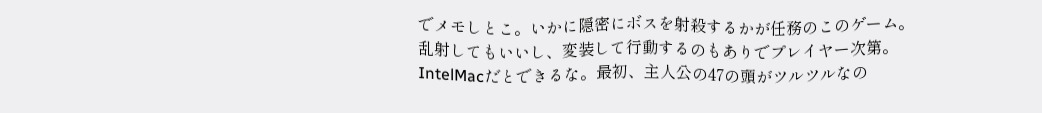でメモしとこ。いかに隠密にボスを射殺するかが任務のこのゲーム。乱射してもいいし、変装して行動するのもありでプレイヤー次第。IntelMacだとできるな。最初、主人公の47の頭がツルツルなの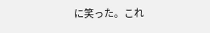に笑った。これ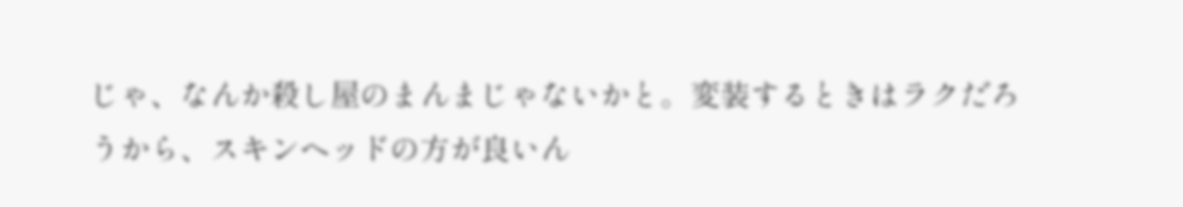じゃ、なんか殺し屋のまんまじゃないかと。変装するときはラクだろうから、スキンヘッドの方が良いん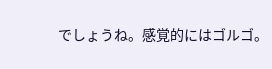でしょうね。感覚的にはゴルゴ。